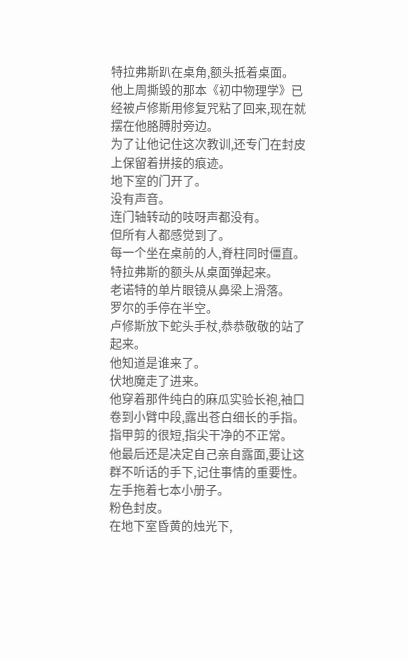特拉弗斯趴在桌角,额头抵着桌面。
他上周撕毁的那本《初中物理学》已经被卢修斯用修复咒粘了回来,现在就摆在他胳膊肘旁边。
为了让他记住这次教训,还专门在封皮上保留着拼接的痕迹。
地下室的门开了。
没有声音。
连门轴转动的吱呀声都没有。
但所有人都感觉到了。
每一个坐在桌前的人,脊柱同时僵直。
特拉弗斯的额头从桌面弹起来。
老诺特的单片眼镜从鼻梁上滑落。
罗尔的手停在半空。
卢修斯放下蛇头手杖,恭恭敬敬的站了起来。
他知道是谁来了。
伏地魔走了进来。
他穿着那件纯白的麻瓜实验长袍,袖口卷到小臂中段,露出苍白细长的手指。
指甲剪的很短,指尖干净的不正常。
他最后还是决定自己亲自露面,要让这群不听话的手下,记住事情的重要性。
左手拖着七本小册子。
粉色封皮。
在地下室昏黄的烛光下,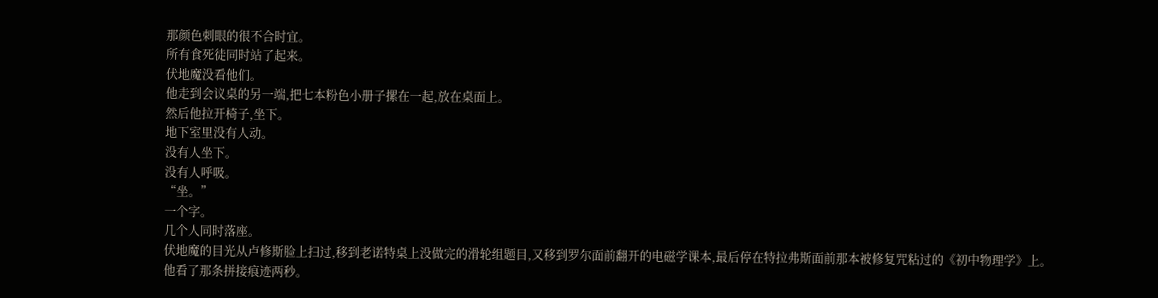那颜色刺眼的很不合时宜。
所有食死徒同时站了起来。
伏地魔没看他们。
他走到会议桌的另一端,把七本粉色小册子摞在一起,放在桌面上。
然后他拉开椅子,坐下。
地下室里没有人动。
没有人坐下。
没有人呼吸。
“坐。”
一个字。
几个人同时落座。
伏地魔的目光从卢修斯脸上扫过,移到老诺特桌上没做完的滑轮组题目,又移到罗尔面前翻开的电磁学课本,最后停在特拉弗斯面前那本被修复咒粘过的《初中物理学》上。
他看了那条拼接痕迹两秒。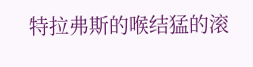特拉弗斯的喉结猛的滚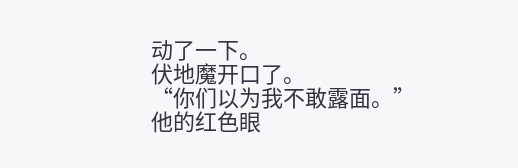动了一下。
伏地魔开口了。
“你们以为我不敢露面。”
他的红色眼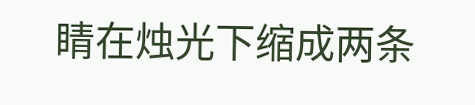睛在烛光下缩成两条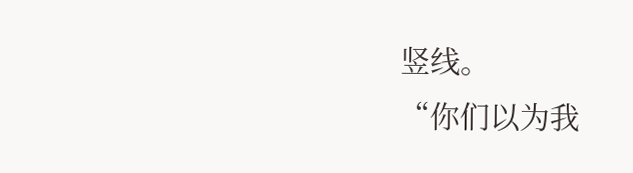竖线。
“你们以为我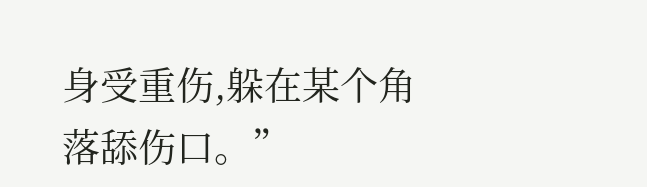身受重伤,躲在某个角落舔伤口。”